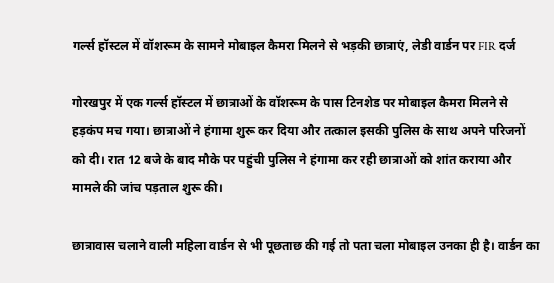गर्ल्स हॉस्टल में वॉशरूम के सामने मोबाइल कैमरा मिलने से भड़की छात्राएं, लेडी वार्डन पर FIR दर्ज

गोरखपुर में एक गर्ल्स हॉस्टल में छात्राओं के वॉशरूम के पास टिनशेड पर मोबाइल कैमरा मिलने से हड़कंप मच गया। छात्राओं ने हंगामा शुरू कर दिया और तत्काल इसकी पुलिस के साथ अपने परिजनों को दी। रात 12 बजे के बाद मौके पर पहुंची पुलिस ने हंगामा कर रही छात्राओं को शांत कराया और मामले की जांच पड़ताल शुरू की।

छात्रावास चलाने वाली महिला वार्डन से भी पूछताछ की गई तो पता चला मोबाइल उनका ही है। वार्डन का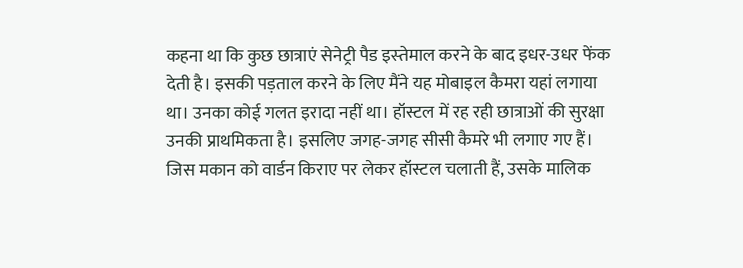कहना था कि कुछ छात्राएं सेनेट्री पैड इस्‍तेमाल करने के बाद इधर-उधर फेंक देती है। इसकी पड़ताल करने के लिए मैंने यह मोबाइल कैमरा यहां लगाया था। उनका कोई गलत इरादा नहीं था। हॉस्टल में रह रही छात्राओं की सुरक्षा उनकी प्राथमिकता है। इसलिए जगह-जगह सीसी कैमरे भी लगाए गए हैं। जिस मकान को वार्डन किराए पर लेकर हॉस्टल चलाती हैं, उसके मालिक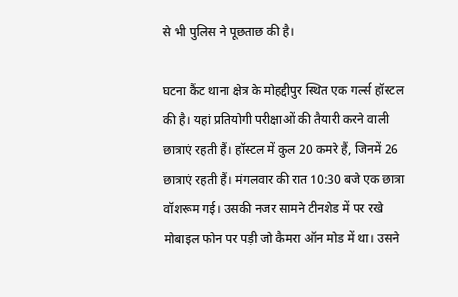से भी पुलिस ने पूछताछ की है।

घटना कैंट थाना क्षेत्र के मोहद्दीपुर स्थित एक गर्ल्स हॉस्टल की है। यहां प्रतियोगी परीक्षाओं की तैयारी करने वाली छात्राएं रहती हैं। हॉस्टल में कुल 20 कमरे हैं, जिनमें 26 छात्राएं रहती हैं। मंगलवार की रात 10:30 बजे एक छात्रा वॉशरूम गई। उसकी नजर सामने टीनशेड में पर रखे मोबाइल फोन पर पड़ी जो कैमरा ऑन मोड में था। उसने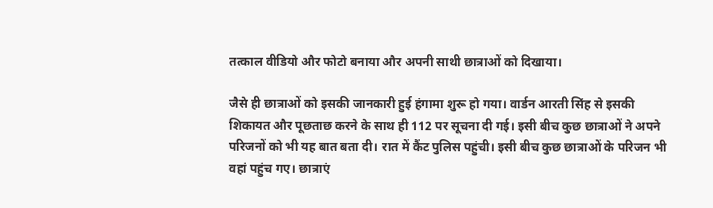तत्काल वीडियो और फोटो बनाया और अपनी साथी छात्राओं को दिखाया।

जैसे ही छात्राओं को इसकी जानकारी हुई हंगामा शुरू हो गया। वार्डन आरती सिंह से इसकी शिकायत और पूछताछ करने के साथ ही 112 पर सूचना दी गई। इसी बीच कुछ छात्राओं ने अपने परिजनों को भी यह बात बता दी। रात में कैंट पुलिस पहुंची। इसी बीच कुछ छात्राओं के परिजन भी वहां पहुंच गए। छात्राएं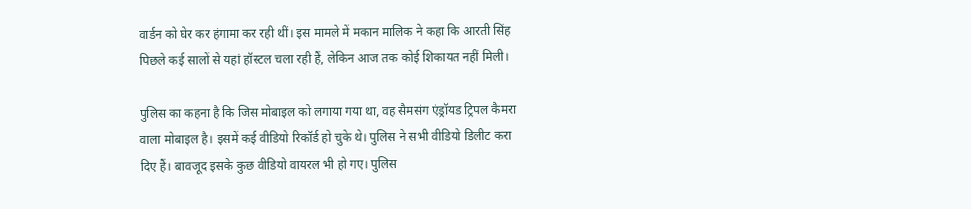वार्डन को घेर कर हंगामा कर रही थीं। इस मामले में मकान मालिक ने कहा कि आरती सिंह पिछले कई सालों से यहां हॉस्टल चला रही हैं, लेकिन आज तक कोई शिकायत नहीं मिली।

पुलिस का कहना है कि जिस मोबाइल को लगाया गया था, वह सैमसंग एंड्रॉयड ट्रिपल कैमरा वाला मोबाइल है। इसमें कई वीडियो रिकॉर्ड हो चुके थे। पुलिस ने सभी वीडियो डिलीट करा दिए हैं। बावजूद इसके कुछ वीडियो वायरल भी हो गए। पुलिस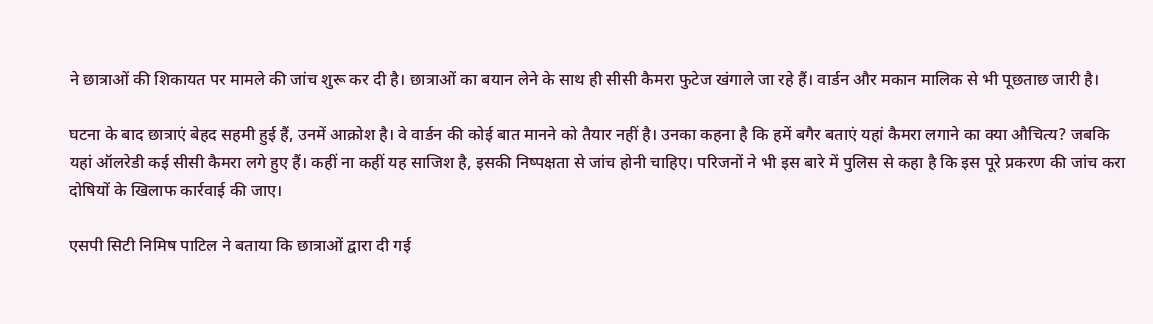ने छात्राओं की शिकायत पर मामले की जांच शुरू कर दी है। छात्राओं का बयान लेने के साथ ही सीसी कैमरा फुटेज खंगाले जा रहे हैं। वार्डन और मकान मालिक से भी पूछताछ जारी है।

घटना के बाद छात्राएं बेहद सहमी हुई हैं, उनमें आक्रोश है। वे वार्डन की कोई बात मानने को तैयार नहीं है। उनका कहना है कि हमें बगैर बताएं यहां कैमरा लगाने का क्या औचित्य? जबकि यहां ऑलरेडी कई सीसी कैमरा लगे हुए हैं। कहीं ना कहीं यह साजिश है, इसकी निष्पक्षता से जांच होनी चाहिए। परिजनों ने भी इस बारे में पुलिस से कहा है कि इस पूरे प्रकरण की जांच करा दोषियों के खिलाफ कार्रवाई की जाए।

एसपी सिटी निमिष पाटिल ने बताया कि छात्राओं द्वारा दी गई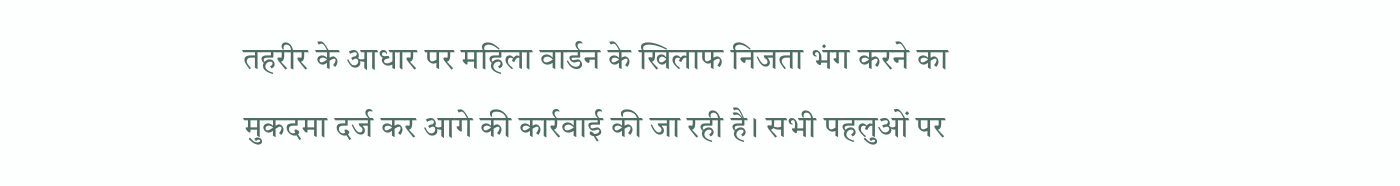तहरीर के आधार पर महिला वार्डन के खिलाफ निजता भंग करने का मुकदमा दर्ज कर आगे की कार्रवाई की जा रही है। सभी पहलुओं पर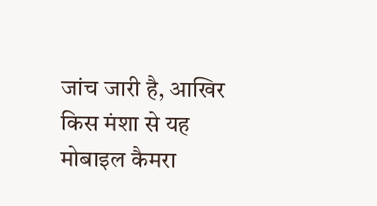जांच जारी है, आखिर किस मंशा से यह मोबाइल कैमरा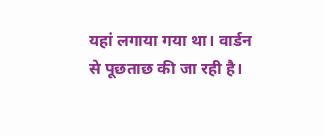यहां लगाया गया था। वार्डन से पूछताछ की जा रही है।